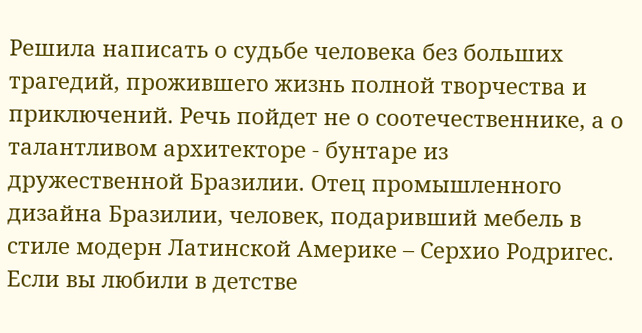Решила написать о судьбе человека без больших трагедий, прожившего жизнь полной творчества и приключений. Речь пойдет не о соотечественнике, а о талантливом архитекторе - бунтаре из дружественной Бразилии. Отец промышленного дизайна Бразилии, человек, подаривший мебель в стиле модерн Латинской Америке – Серхио Родригес.
Если вы любили в детстве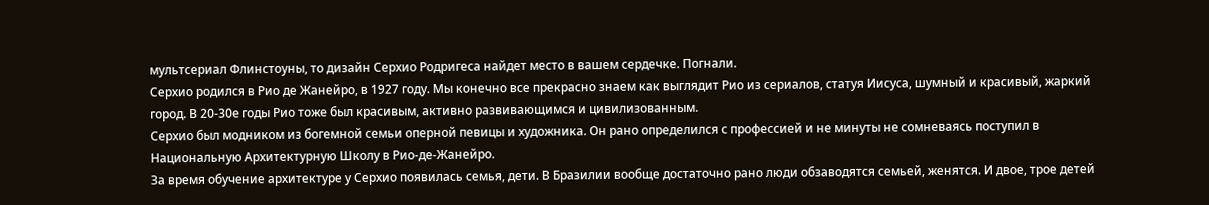мультсериал Флинстоуны, то дизайн Серхио Родригеса найдет место в вашем сердечке. Погнали.
Серхио родился в Рио де Жанейро, в 1927 году. Мы конечно все прекрасно знаем как выглядит Рио из сериалов, статуя Иисуса, шумный и красивый, жаркий город. В 20-30е годы Рио тоже был красивым, активно развивающимся и цивилизованным.
Серхио был модником из богемной семьи оперной певицы и художника. Он рано определился с профессией и не минуты не сомневаясь поступил в Национальную Архитектурную Школу в Рио-де-Жанейро.
За время обучение архитектуре у Серхио появилась семья, дети. В Бразилии вообще достаточно рано люди обзаводятся семьей, женятся. И двое, трое детей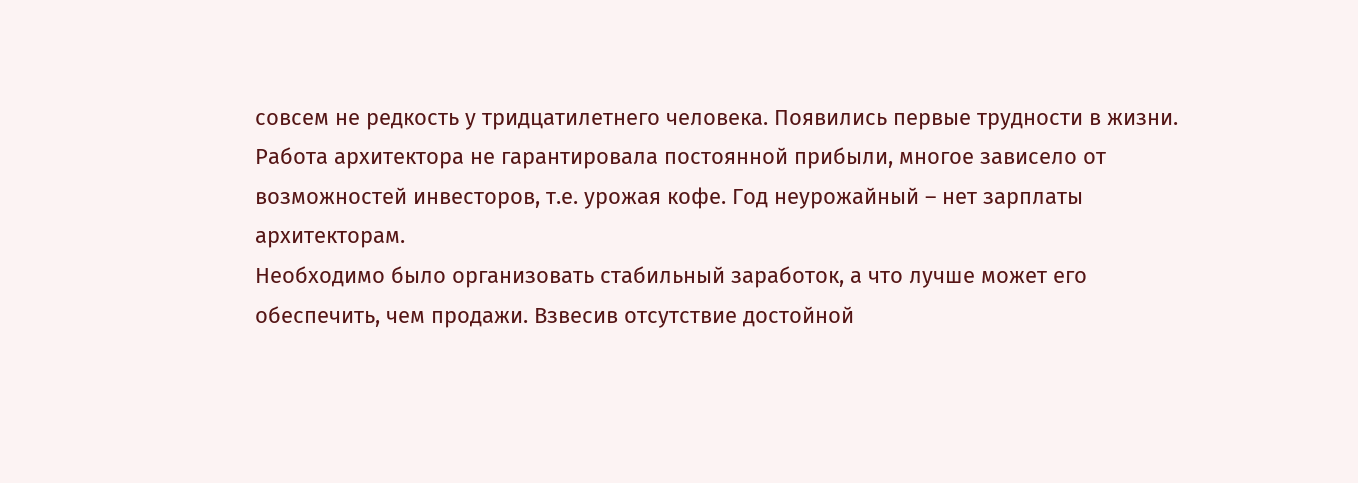совсем не редкость у тридцатилетнего человека. Появились первые трудности в жизни. Работа архитектора не гарантировала постоянной прибыли, многое зависело от возможностей инвесторов, т.е. урожая кофе. Год неурожайный – нет зарплаты архитекторам.
Необходимо было организовать стабильный заработок, а что лучше может его обеспечить, чем продажи. Взвесив отсутствие достойной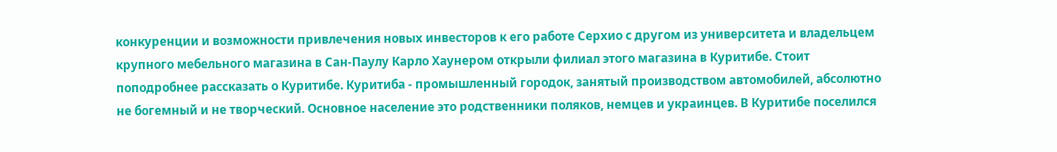конкуренции и возможности привлечения новых инвесторов к его работе Серхио с другом из университета и владельцем крупного мебельного магазина в Сан-Паулу Карло Хаунером открыли филиал этого магазина в Куритибе. Стоит поподробнее рассказать о Куритибе. Куритиба - промышленный городок, занятый производством автомобилей, абсолютно не богемный и не творческий. Основное население это родственники поляков, немцев и украинцев. В Куритибе поселился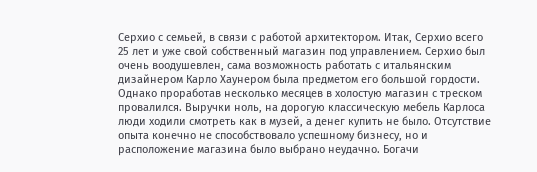Серхио с семьей, в связи с работой архитектором. Итак, Серхио всего 25 лет и уже свой собственный магазин под управлением. Серхио был очень воодушевлен, сама возможность работать с итальянским дизайнером Карло Хаунером была предметом его большой гордости.
Однако проработав несколько месяцев в холостую магазин с треском провалился. Выручки ноль, на дорогую классическую мебель Карлоса люди ходили смотреть как в музей, а денег купить не было. Отсутствие опыта конечно не способствовало успешному бизнесу, но и расположение магазина было выбрано неудачно. Богачи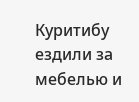Куритибу ездили за мебелью и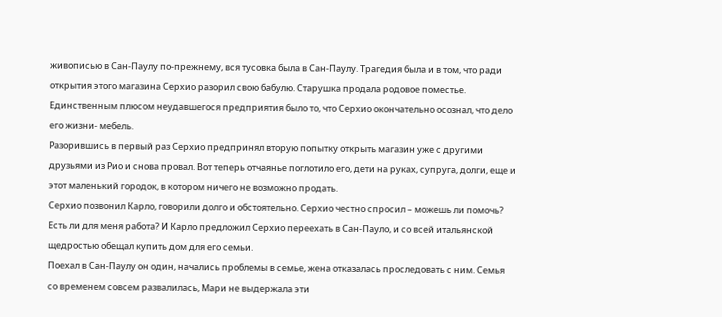живописью в Сан-Паулу по-прежнему, вся тусовка была в Сан-Паулу. Трагедия была и в том, что ради открытия этого магазина Серхио разорил свою бабулю. Старушка продала родовое поместье. Единственным плюсом неудавшегося предприятия было то, что Серхио окончательно осознал, что дело его жизни- мебель.
Разорившись в первый раз Серхио предпринял вторую попытку открыть магазин уже с другими друзьями из Рио и снова провал. Вот теперь отчаянье поглотило его, дети на руках, супруга, долги, еще и этот маленький городок, в котором ничего не возможно продать.
Серхио позвонил Карло, говорили долго и обстоятельно. Серхио честно спросил – можешь ли помочь? Есть ли для меня работа? И Карло предложил Серхио переехать в Сан-Пауло, и со всей итальянской щедростью обещал купить дом для его семьи.
Поехал в Сан-Паулу он один, начались проблемы в семье, жена отказалась проследовать с ним. Семья со временем совсем развалилась, Мари не выдержала эти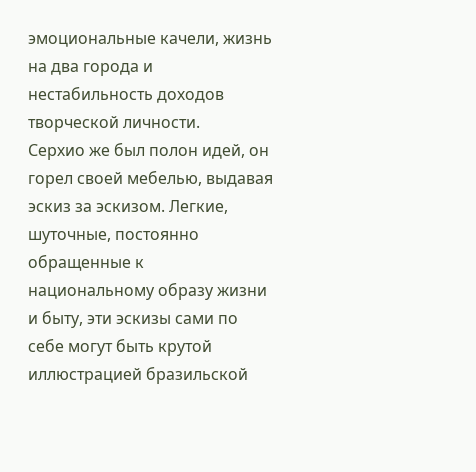эмоциональные качели, жизнь на два города и нестабильность доходов творческой личности.
Серхио же был полон идей, он горел своей мебелью, выдавая эскиз за эскизом. Легкие, шуточные, постоянно обращенные к национальному образу жизни и быту, эти эскизы сами по себе могут быть крутой иллюстрацией бразильской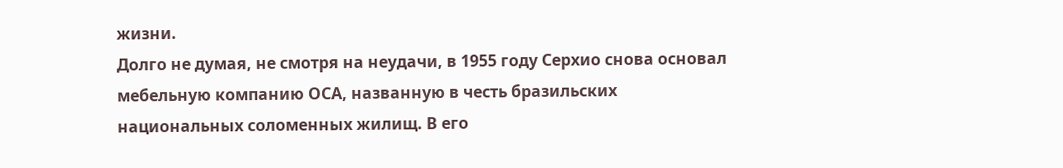жизни.
Долго не думая, не смотря на неудачи, в 1955 году Серхио снова основал мебельную компанию OCA, названную в честь бразильских национальных соломенных жилищ. В его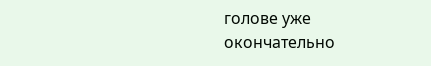голове уже окончательно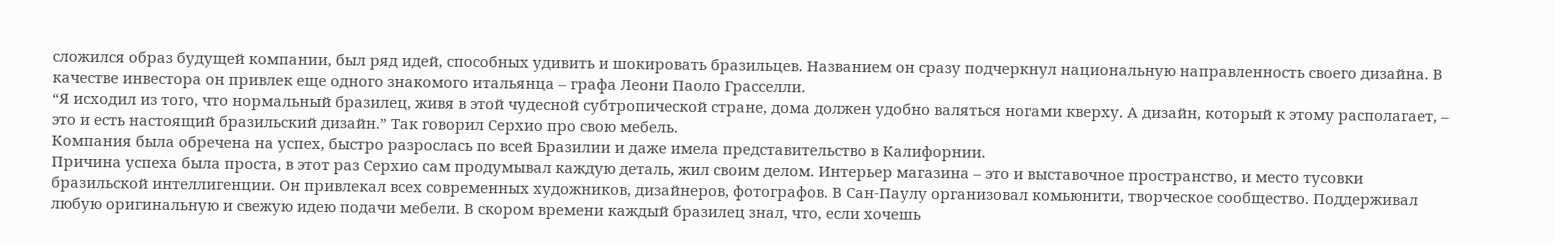сложился образ будущей компании, был ряд идей, способных удивить и шокировать бразильцев. Названием он сразу подчеркнул национальную направленность своего дизайна. В качестве инвестора он привлек еще одного знакомого итальянца – графа Леони Паоло Грасселли.
“Я исходил из того, что нормальный бразилец, живя в этой чудесной субтропической стране, дома должен удобно валяться ногами кверху. А дизайн, который к этому располагает, – это и есть настоящий бразильский дизайн.” Так говорил Серхио про свою мебель.
Компания была обречена на успех, быстро разрослась по всей Бразилии и даже имела представительство в Калифорнии.
Причина успеха была проста, в этот раз Серхио сам продумывал каждую деталь, жил своим делом. Интерьер магазина – это и выставочное пространство, и место тусовки бразильской интеллигенции. Он привлекал всех современных художников, дизайнеров, фотографов. В Сан-Паулу организовал комьюнити, творческое сообщество. Поддерживал любую оригинальную и свежую идею подачи мебели. В скором времени каждый бразилец знал, что, если хочешь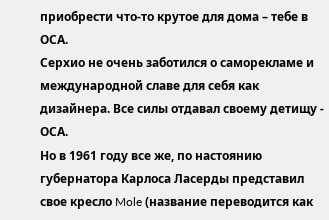приобрести что-то крутое для дома – тебе в ОСА.
Серхио не очень заботился о саморекламе и международной славе для себя как дизайнера. Все силы отдавал своему детищу - ОСА.
Но в 1961 году все же, по настоянию губернатора Карлоса Ласерды представил свое кресло Mole (название переводится как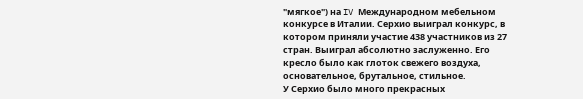"мягкое") на IV Международном мебельном конкурсе в Италии. Серхио выиграл конкурс, в котором приняли участие 438 участников из 27 стран. Выиграл абсолютно заслуженно. Его кресло было как глоток свежего воздуха, основательное, брутальное, стильное.
У Серхио было много прекрасных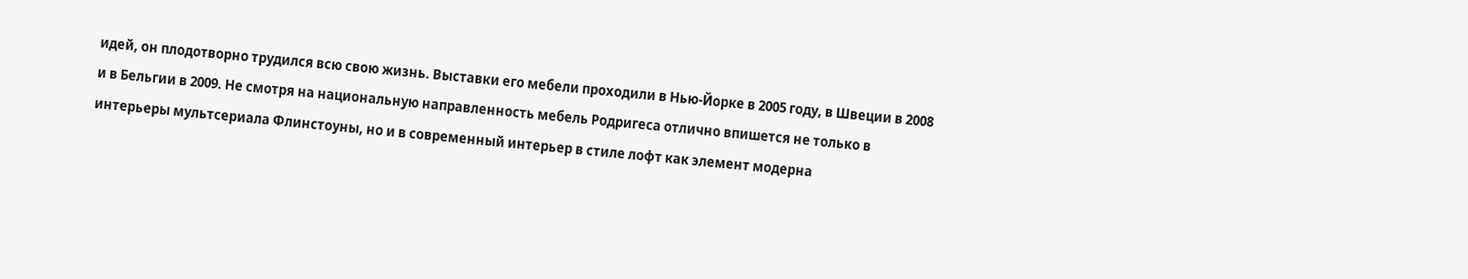идей, он плодотворно трудился всю свою жизнь. Выставки его мебели проходили в Нью-Йорке в 2005 году, в Швеции в 2008 и в Бельгии в 2009. Не смотря на национальную направленность мебель Родригеса отлично впишется не только в интерьеры мультсериала Флинстоуны, но и в современный интерьер в стиле лофт как элемент модерна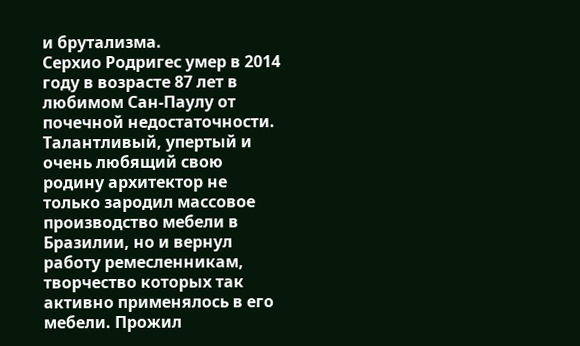и брутализма.
Серхио Родригес умер в 2014 году в возрасте 87 лет в любимом Сан-Паулу от почечной недостаточности. Талантливый, упертый и очень любящий свою родину архитектор не только зародил массовое производство мебели в Бразилии, но и вернул работу ремесленникам, творчество которых так активно применялось в его мебели. Прожил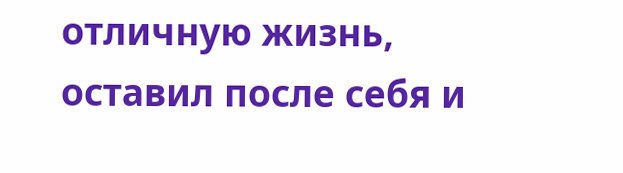отличную жизнь, оставил после себя и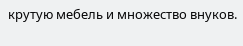крутую мебель и множество внуков.